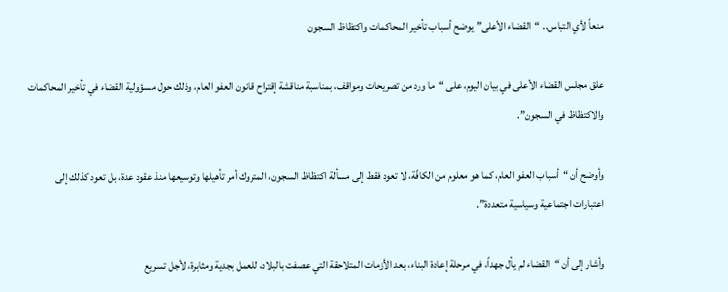منعاً لأي التباس.. “القضاء الأعلى” يوضح أسباب تأخير المحاكمات واكتظاظ السجون

علق مجلس القضاء الأعلى في بيان اليوم، على “ما ورد من تصريحات ومواقف، بمناسبة مناقشة إقتراح قانون العفو العام، وذلك حول مسؤولية القضاء في تأخير المحاكمات والاكتظاظ في السجون”.

وأوضح أن “أسباب العفو العام، كما هو معلوم من الكافّة، لا تعود فقط إلى مسألة اكتظاظ السجون، المتروك أمر تأهيلها وتوسيعها منذ عقود عدة، بل تعود كذلك إلى اعتبارات اجتماعية وسياسية متعددة”.

وأشار إلى أن “القضاء لم يأل جهداً، في مرحلة إعادة البناء، بعد الأزمات المتلاحقة التي عصفت بالبلاد، للعمل بجدية ومثابرة، لأجل تسريع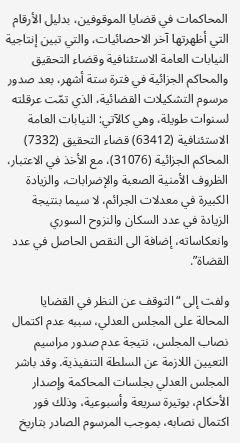المحاكمات في قضايا الموقوفين، بدليل الأرقام التي أظهرتها آخر الاحصائيات، والتي تبين إنتاجية النيابات العامة الاستئنافية وقضاء التحقيق والمحاكم الجزائية في فترة ستة أشهر، بعد صدور مرسوم التشكيلات القضائية، الذي تمّت عرقلته لسنوات طويلة، وهي كالآتي: النيابات العامة الاستئنافية (63412) قضاء التحقيق (7332) المحاكم الجزائية (31076)، مع الأخذ في الاعتبار، الظروف الأمنية الصعبة والإضرابات، والزيادة الكبيرة في معدلات الجرائم، لا سيما بنتيجة الزيادة في عدد السكان والنزوح السوري وانعكاساته، إضافة الى النقص الحاصل في عدد القضاة”.

ولفت إلى “التوقف عن النظر في القضايا المحالة على المجلس العدلي، سببه عدم اكتمال نصاب المجلس، نتيجة عدم صدور مراسيم التعيين اللازمة عن السلطة التنفيذية. وقد باشر المجلس العدلي بجلسات المحاكمة وإصدار الأحكام، بوتيرة سريعة وأسبوعية، وذلك فور اكتمال نصابه، بموجب المرسوم الصادر بتاريخ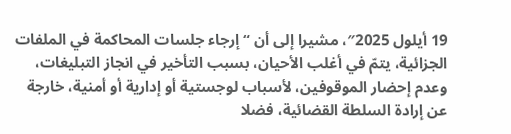19 أيلول 2025″، مشيرا إلى أن “إرجاء جلسات المحاكمة في الملفات الجزائية، يتمّ في أغلب الأحيان، بسبب التأخير في انجاز التبليغات، وعدم إحضار الموقوفين، لأسباب لوجستية أو إدارية أو أمنية، خارجة عن إرادة السلطة القضائية، فضلا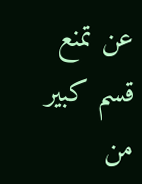عن تمنع قسم كبير من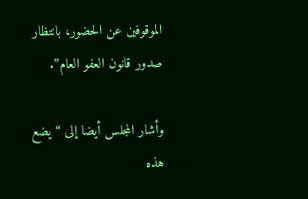الموقوفين عن الحضور، بانتظار صدور قانون العفو العام”.

وأشار المجلس أيضا إلى “يضع هذه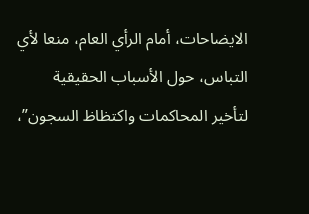الايضاحات، أمام الرأي العام، منعا لأي التباس، حول الأسباب الحقيقية لتأخير المحاكمات واكتظاظ السجون”،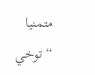متمنيا “توخي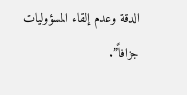الدقة وعدم إلقاء المسؤوليات جزافاً”.